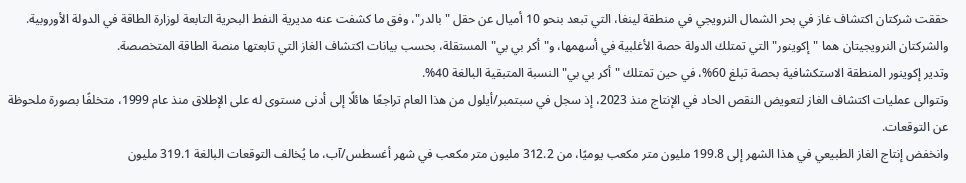حققت شركتان اكتشاف غاز في بحر الشمال النرويجي في منطقة لينغا، التي تبعد بنحو 10 أميال عن حقل "بالدر"، وفق ما كشفت عنه مديرية النفط البحرية التابعة لوزارة الطاقة في الدولة الأوروبية.
والشركتان النرويجيتان هما "إكوينور" التي تمتلك الدولة حصة الأغلبية في أسهمها، و"أكر بي بي" المستقلة، بحسب بيانات اكتشاف الغاز التي تابعتها منصة الطاقة المتخصصة.
وتدير إكوينور المنطقة الاستكشافية بحصة تبلغ 60%، في حين تمتلك "أكر بي بي" النسبة المتبقية البالغة 40%.
وتتوالى عمليات اكتشاف الغاز لتعويض النقص الحاد في الإنتاج منذ 2023، إذ سجل في سبتمبر/أيلول من هذا العام تراجعًا هائلًا إلى أدنى مستوى له على الإطلاق منذ عام 1999، متخلفًا بصورة ملحوظة عن التوقعات.
وانخفض إنتاج الغاز الطبيعي في هذا الشهر إلى 199.8 مليون متر مكعب يوميًا، من 312.2 مليون متر مكعب في شهر أغسطس/آب، ما يُخالف التوقعات البالغة 319.1 مليون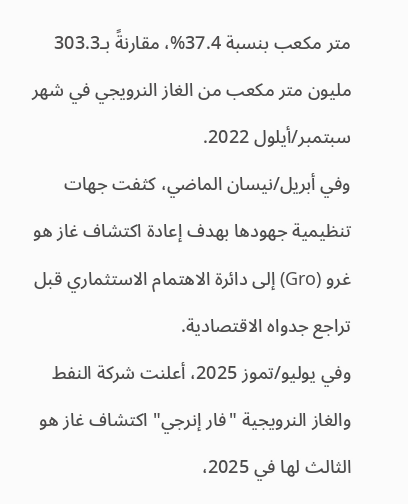متر مكعب بنسبة 37.4%، مقارنةً بـ303.3 مليون متر مكعب من الغاز النرويجي في شهر سبتمبر/أيلول 2022.
وفي أبريل/نيسان الماضي، كثفت جهات تنظيمية جهودها بهدف إعادة اكتشاف غاز هو غرو (Gro) إلى دائرة الاهتمام الاستثماري قبل تراجع جدواه الاقتصادية.
وفي يوليو/تموز 2025، أعلنت شركة النفط والغاز النرويجية "فار إنرجي" اكتشاف غاز هو الثالث لها في 2025،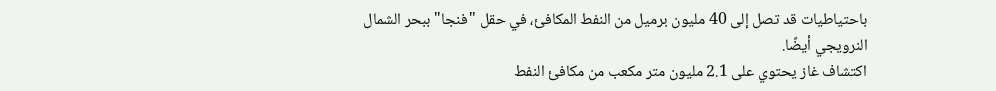باحتياطيات قد تصل إلى 40 مليون برميل من النفط المكافئ، في حقل "فنجا" ببحر الشمال النرويجي أيضًا.
اكتشاف غاز يحتوي على 2.1 مليون متر مكعب من مكافئ النفط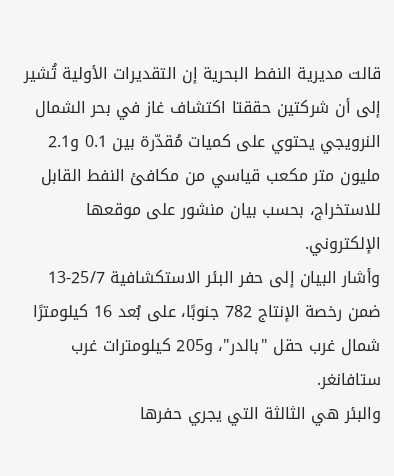قالت مديرية النفط البحرية إن التقديرات الأولية تُشير إلى أن شركتين حققتا اكتشاف غاز في بحر الشمال النرويجي يحتوي على كميات مُقدّرة بين 0.1 و2.1 مليون متر مكعب قياسي من مكافئ النفط القابل للاستخراج، بحسب بيان منشور على موقعها الإلكتروني.
وأشار البيان إلى حفر البئر الاستكشافية 25/7-13 ضمن رخصة الإنتاج 782 جنوبًا، على بُعد 16 كيلومترًا شمال غرب حقل "بالدر"، و205 كيلومترات غرب ستافانغر.
والبئر هي الثالثة التي يجري حفرها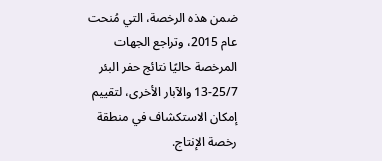ضمن هذه الرخصة، التي مُنحت عام 2015، وتراجع الجهات المرخصة حاليًا نتائج حفر البئر 25/7-13 والآبار الأخرى، لتقييم إمكان الاستكشاف في منطقة رخصة الإنتاج.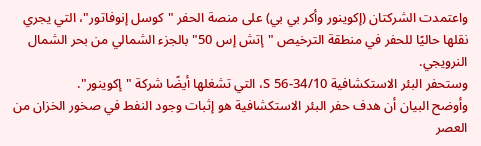واعتمدت الشركتان (إكوينور وأكر بي بي) على منصة الحفر "كوسل إنوفاتور"، التي يجري نقلها حاليًا للحفر في منطقة الترخيص "إتش إس 50" بالجزء الشمالي من بحر الشمال النرويجي.
وستحفر البئر الاستكشافية 34/10-56 S، التي تشغلها أيضًا شركة "إكوينور".
وأوضح البيان أن هدف حفر البئر الاستكشافية هو إثبات وجود النفط في صخور الخزان من العصر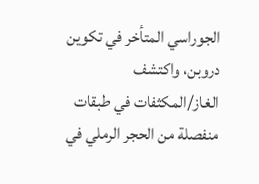الجوراسي المتأخر في تكوين دروبن، واكتشف الغاز/المكثفات في طبقات منفصلة من الحجر الرملي في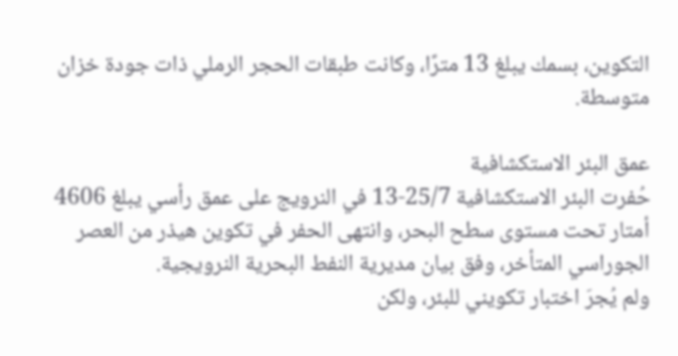التكوين، بسمك يبلغ 13 مترًا، وكانت طبقات الحجر الرملي ذات جودة خزان متوسطة.

عمق البئر الاستكشافية
حُفرت البئر الاستكشافية 25/7-13 في النرويج على عمق رأسي يبلغ 4606 أمتار تحت مستوى سطح البحر، وانتهى الحفر في تكوين هيذر من العصر الجوراسي المتأخر، وفق بيان مديرية النفط البحرية النرويجية.
ولم يُجرَ اختبار تكويني للبئر، ولكن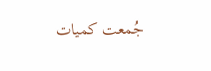جُمعت كميات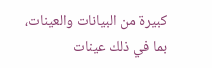كبيرة من البيانات والعينات، بما في ذلك عينات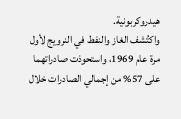هيدروكربونية.
واكتُشف الغاز والنفط في النرويج لأول مرة عام 1969، واستحوذت صادراتهما على 57% من إجمالي الصادرات خلال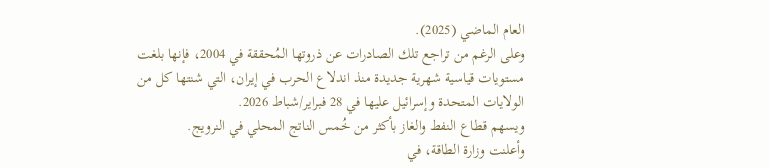العام الماضي (2025).
وعلى الرغم من تراجع تلك الصادرات عن ذروتها المُحققة في 2004، فإنها بلغت مستويات قياسية شهرية جديدة منذ اندلاع الحرب في إيران، التي شنتها كل من الولايات المتحدة وإسرائيل عليها في 28 فبراير/شباط 2026.
ويسهم قطاع النفط والغاز بأكثر من خُمس الناتج المحلي في النرويج.
وأعلنت وزارة الطاقة، في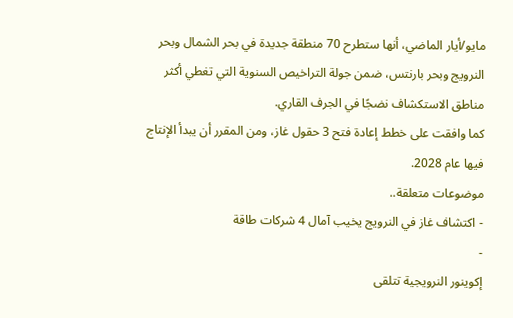مايو/أيار الماضي، أنها ستطرح 70 منطقة جديدة في بحر الشمال وبحر النرويج وبحر بارنتس، ضمن جولة التراخيص السنوية التي تغطي أكثر مناطق الاستكشاف نضجًا في الجرف القاري.
كما وافقت على خطط إعادة فتح 3 حقول غاز، ومن المقرر أن يبدأ الإنتاج فيها عام 2028.
موضوعات متعلقة..
- اكتشاف غاز في النرويج يخيب آمال 4 شركات طاقة
-
إكوينور النرويجية تتلقى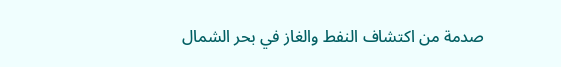صدمة من اكتشاف النفط والغاز في بحر الشمال